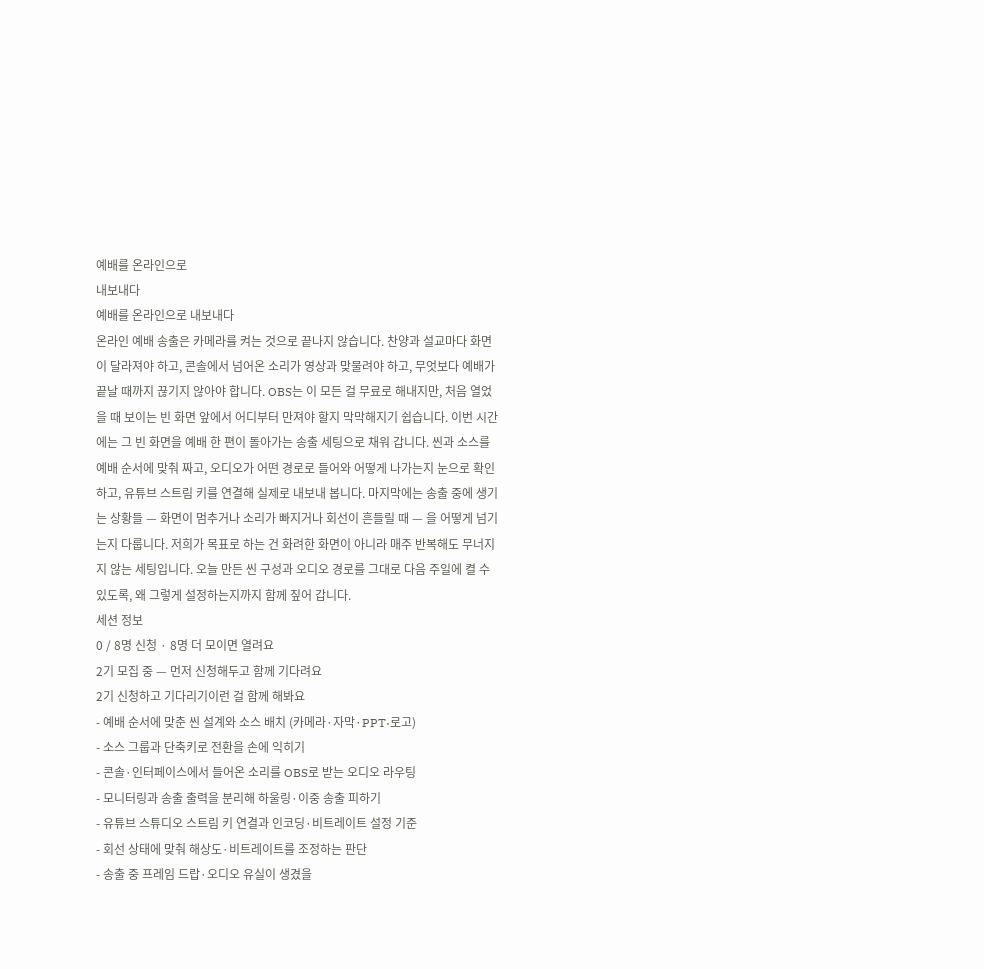예배를 온라인으로
내보내다
예배를 온라인으로 내보내다
온라인 예배 송출은 카메라를 켜는 것으로 끝나지 않습니다. 찬양과 설교마다 화면이 달라져야 하고, 콘솔에서 넘어온 소리가 영상과 맞물려야 하고, 무엇보다 예배가 끝날 때까지 끊기지 않아야 합니다. OBS는 이 모든 걸 무료로 해내지만, 처음 열었을 때 보이는 빈 화면 앞에서 어디부터 만져야 할지 막막해지기 쉽습니다. 이번 시간에는 그 빈 화면을 예배 한 편이 돌아가는 송출 세팅으로 채워 갑니다. 씬과 소스를 예배 순서에 맞춰 짜고, 오디오가 어떤 경로로 들어와 어떻게 나가는지 눈으로 확인하고, 유튜브 스트림 키를 연결해 실제로 내보내 봅니다. 마지막에는 송출 중에 생기는 상황들 — 화면이 멈추거나 소리가 빠지거나 회선이 흔들릴 때 — 을 어떻게 넘기는지 다룹니다. 저희가 목표로 하는 건 화려한 화면이 아니라 매주 반복해도 무너지지 않는 세팅입니다. 오늘 만든 씬 구성과 오디오 경로를 그대로 다음 주일에 켤 수 있도록, 왜 그렇게 설정하는지까지 함께 짚어 갑니다.
세션 정보
0 / 8명 신청 · 8명 더 모이면 열려요
2기 모집 중 — 먼저 신청해두고 함께 기다려요
2기 신청하고 기다리기이런 걸 함께 해봐요
- 예배 순서에 맞춘 씬 설계와 소스 배치 (카메라·자막·PPT·로고)
- 소스 그룹과 단축키로 전환을 손에 익히기
- 콘솔·인터페이스에서 들어온 소리를 OBS로 받는 오디오 라우팅
- 모니터링과 송출 출력을 분리해 하울링·이중 송출 피하기
- 유튜브 스튜디오 스트림 키 연결과 인코딩·비트레이트 설정 기준
- 회선 상태에 맞춰 해상도·비트레이트를 조정하는 판단
- 송출 중 프레임 드랍·오디오 유실이 생겼을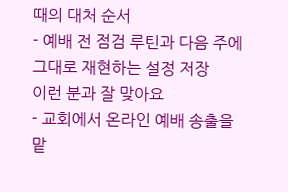때의 대처 순서
- 예배 전 점검 루틴과 다음 주에 그대로 재현하는 설정 저장
이런 분과 잘 맞아요
- 교회에서 온라인 예배 송출을 맡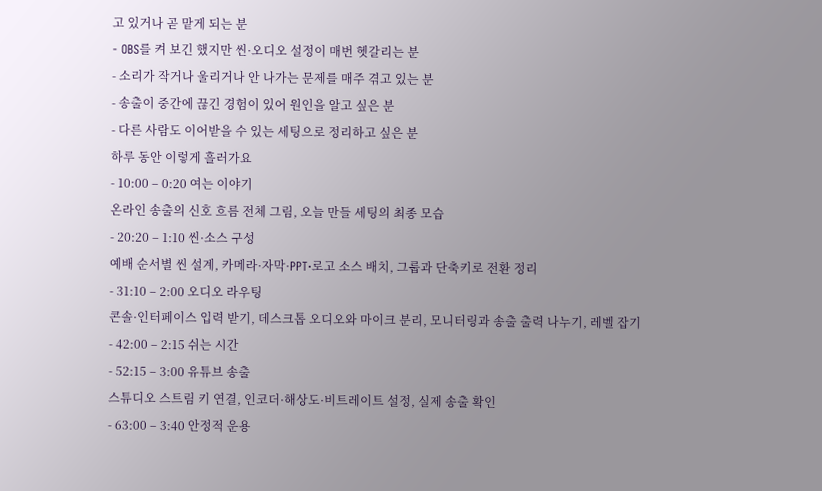고 있거나 곧 맡게 되는 분
- OBS를 켜 보긴 했지만 씬·오디오 설정이 매번 헷갈리는 분
- 소리가 작거나 울리거나 안 나가는 문제를 매주 겪고 있는 분
- 송출이 중간에 끊긴 경험이 있어 원인을 알고 싶은 분
- 다른 사람도 이어받을 수 있는 세팅으로 정리하고 싶은 분
하루 동안 이렇게 흘러가요
- 10:00 – 0:20 여는 이야기
온라인 송출의 신호 흐름 전체 그림, 오늘 만들 세팅의 최종 모습
- 20:20 – 1:10 씬·소스 구성
예배 순서별 씬 설계, 카메라·자막·PPT·로고 소스 배치, 그룹과 단축키로 전환 정리
- 31:10 – 2:00 오디오 라우팅
콘솔·인터페이스 입력 받기, 데스크톱 오디오와 마이크 분리, 모니터링과 송출 출력 나누기, 레벨 잡기
- 42:00 – 2:15 쉬는 시간
- 52:15 – 3:00 유튜브 송출
스튜디오 스트림 키 연결, 인코더·해상도·비트레이트 설정, 실제 송출 확인
- 63:00 – 3:40 안정적 운용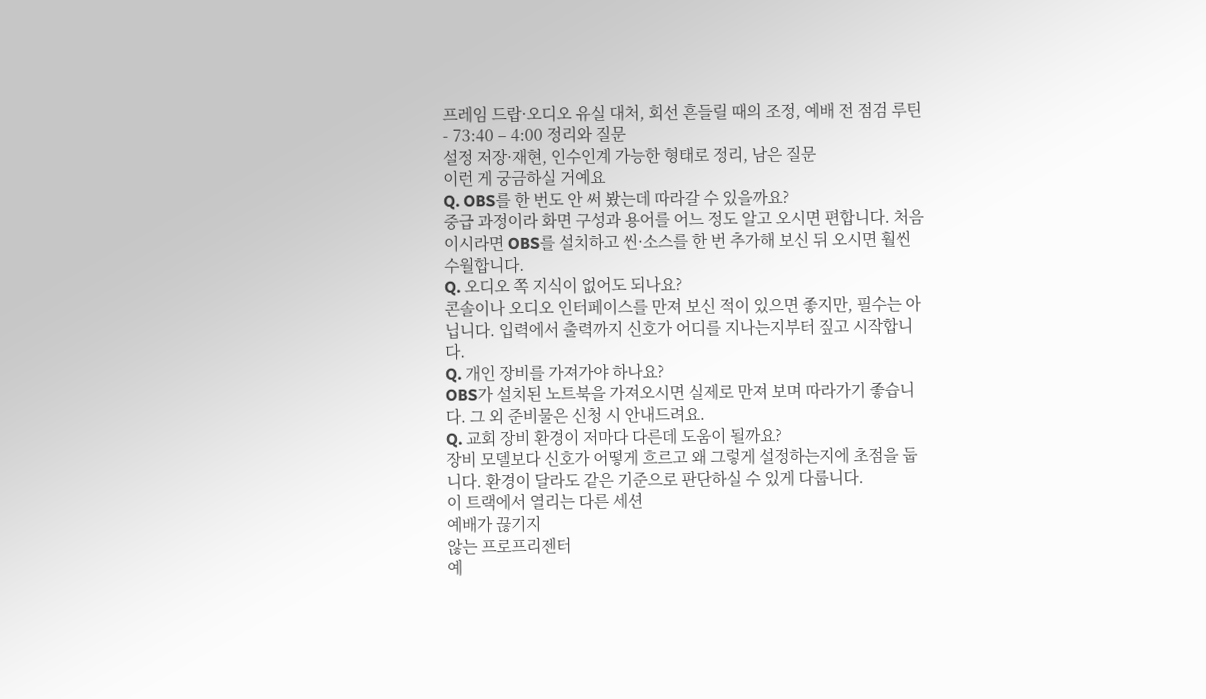프레임 드랍·오디오 유실 대처, 회선 흔들릴 때의 조정, 예배 전 점검 루틴
- 73:40 – 4:00 정리와 질문
설정 저장·재현, 인수인계 가능한 형태로 정리, 남은 질문
이런 게 궁금하실 거예요
Q. OBS를 한 번도 안 써 봤는데 따라갈 수 있을까요?
중급 과정이라 화면 구성과 용어를 어느 정도 알고 오시면 편합니다. 처음이시라면 OBS를 설치하고 씬·소스를 한 번 추가해 보신 뒤 오시면 훨씬 수월합니다.
Q. 오디오 쪽 지식이 없어도 되나요?
콘솔이나 오디오 인터페이스를 만져 보신 적이 있으면 좋지만, 필수는 아닙니다. 입력에서 출력까지 신호가 어디를 지나는지부터 짚고 시작합니다.
Q. 개인 장비를 가져가야 하나요?
OBS가 설치된 노트북을 가져오시면 실제로 만져 보며 따라가기 좋습니다. 그 외 준비물은 신청 시 안내드려요.
Q. 교회 장비 환경이 저마다 다른데 도움이 될까요?
장비 모델보다 신호가 어떻게 흐르고 왜 그렇게 설정하는지에 초점을 둡니다. 환경이 달라도 같은 기준으로 판단하실 수 있게 다룹니다.
이 트랙에서 열리는 다른 세션
예배가 끊기지
않는 프로프리젠터
예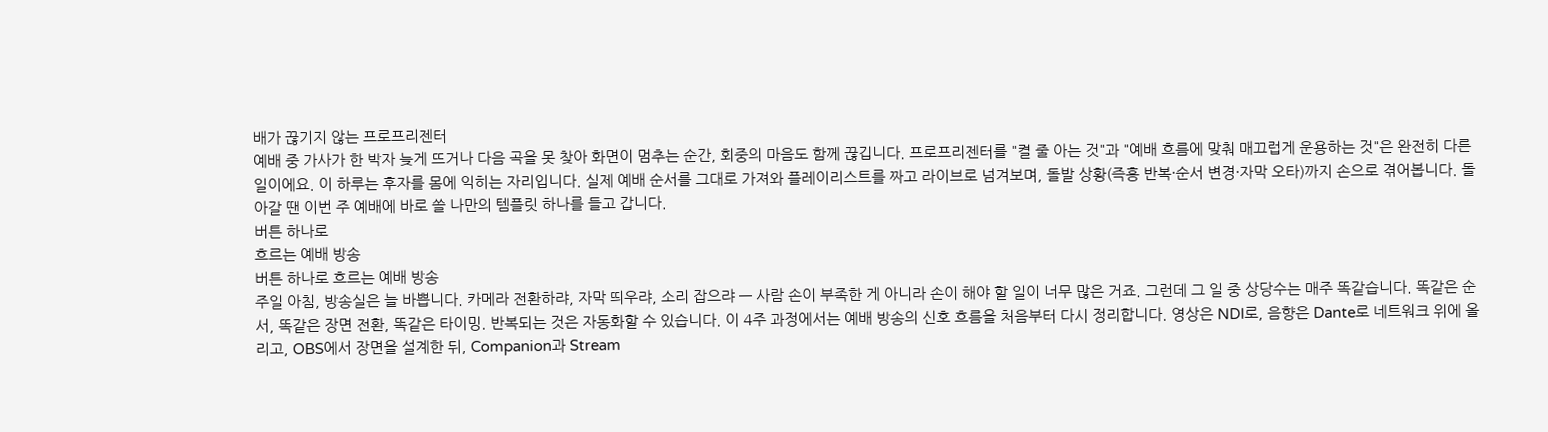배가 끊기지 않는 프로프리젠터
예배 중 가사가 한 박자 늦게 뜨거나 다음 곡을 못 찾아 화면이 멈추는 순간, 회중의 마음도 함께 끊깁니다. 프로프리젠터를 "켤 줄 아는 것"과 "예배 흐름에 맞춰 매끄럽게 운용하는 것"은 완전히 다른 일이에요. 이 하루는 후자를 몸에 익히는 자리입니다. 실제 예배 순서를 그대로 가져와 플레이리스트를 짜고 라이브로 넘겨보며, 돌발 상황(즉흥 반복·순서 변경·자막 오타)까지 손으로 겪어봅니다. 돌아갈 땐 이번 주 예배에 바로 쓸 나만의 템플릿 하나를 들고 갑니다.
버튼 하나로
흐르는 예배 방송
버튼 하나로 흐르는 예배 방송
주일 아침, 방송실은 늘 바쁩니다. 카메라 전환하랴, 자막 띄우랴, 소리 잡으랴 — 사람 손이 부족한 게 아니라 손이 해야 할 일이 너무 많은 거죠. 그런데 그 일 중 상당수는 매주 똑같습니다. 똑같은 순서, 똑같은 장면 전환, 똑같은 타이밍. 반복되는 것은 자동화할 수 있습니다. 이 4주 과정에서는 예배 방송의 신호 흐름을 처음부터 다시 정리합니다. 영상은 NDI로, 음향은 Dante로 네트워크 위에 올리고, OBS에서 장면을 설계한 뒤, Companion과 Stream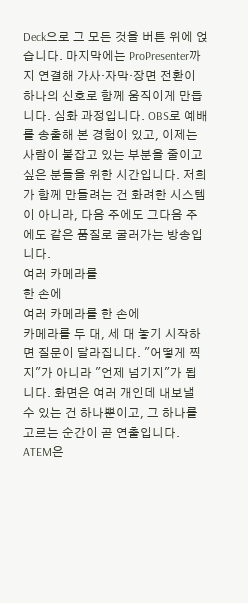Deck으로 그 모든 것을 버튼 위에 얹습니다. 마지막에는 ProPresenter까지 연결해 가사·자막·장면 전환이 하나의 신호로 함께 움직이게 만듭니다. 심화 과정입니다. OBS로 예배를 송출해 본 경험이 있고, 이제는 사람이 붙잡고 있는 부분을 줄이고 싶은 분들을 위한 시간입니다. 저희가 함께 만들려는 건 화려한 시스템이 아니라, 다음 주에도 그다음 주에도 같은 품질로 굴러가는 방송입니다.
여러 카메라를
한 손에
여러 카메라를 한 손에
카메라를 두 대, 세 대 놓기 시작하면 질문이 달라집니다. "어떻게 찍지"가 아니라 "언제 넘기지"가 됩니다. 화면은 여러 개인데 내보낼 수 있는 건 하나뿐이고, 그 하나를 고르는 순간이 곧 연출입니다. ATEM은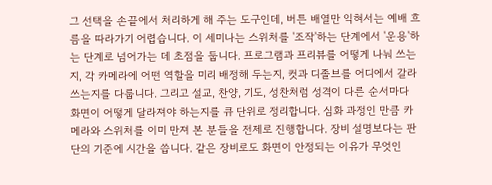그 선택을 손끝에서 처리하게 해 주는 도구인데, 버튼 배열만 익혀서는 예배 흐름을 따라가기 어렵습니다. 이 세미나는 스위처를 '조작'하는 단계에서 '운용'하는 단계로 넘어가는 데 초점을 둡니다. 프로그램과 프리뷰를 어떻게 나눠 쓰는지, 각 카메라에 어떤 역할을 미리 배정해 두는지, 컷과 디졸브를 어디에서 갈라 쓰는지를 다룹니다. 그리고 설교, 찬양, 기도, 성찬처럼 성격이 다른 순서마다 화면이 어떻게 달라져야 하는지를 큐 단위로 정리합니다. 심화 과정인 만큼 카메라와 스위처를 이미 만져 본 분들을 전제로 진행합니다. 장비 설명보다는 판단의 기준에 시간을 씁니다. 같은 장비로도 화면이 안정되는 이유가 무엇인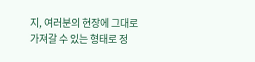지, 여러분의 현장에 그대로 가져갈 수 있는 형태로 정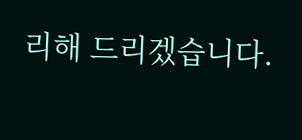리해 드리겠습니다.